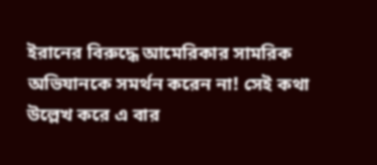ইরানের বিরুদ্ধে আমেরিকার সামরিক অভিযানকে সমর্থন করেন না! সেই কথা উল্লেখ করে এ বার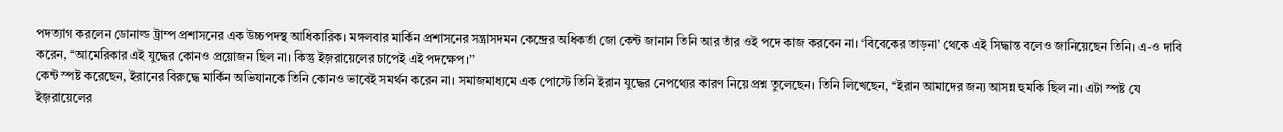পদত্যাগ করলেন ডোনাল্ড ট্রাম্প প্রশাসনের এক উচ্চপদস্থ আধিকারিক। মঙ্গলবার মার্কিন প্রশাসনের সন্ত্রাসদমন কেন্দ্রের অধিকর্তা জো কেন্ট জানান তিনি আর তাঁর ওই পদে কাজ করবেন না। ‘বিবেকের তাড়না’ থেকে এই সিদ্ধান্ত বলেও জানিয়েছেন তিনি। এ-ও দাবি করেন, ‘‘আমেরিকার এই যুদ্ধের কোনও প্রয়োজন ছিল না। কিন্তু ইজ়রায়েলের চাপেই এই পদক্ষেপ।’’
কেন্ট স্পষ্ট করেছেন, ইরানের বিরুদ্ধে মার্কিন অভিযানকে তিনি কোনও ভাবেই সমর্থন করেন না। সমাজমাধ্যমে এক পোস্টে তিনি ইরান যুদ্ধের নেপথ্যের কারণ নিয়ে প্রশ্ন তুলেছেন। তিনি লিখেছেন, ‘‘ইরান আমাদের জন্য আসন্ন হুমকি ছিল না। এটা স্পষ্ট যে ইজ়রায়েলের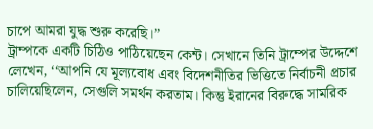চাপে আমরা যুদ্ধ শুরু করেছি।’’
ট্রাম্পকে একটি চিঠিও পাঠিয়েছেন কেন্ট। সেখানে তিনি ট্রাম্পের উদ্দেশে লেখেন, ‘‘আপনি যে মূল্যবোধ এবং বিদেশনীতির ভিত্তিতে নির্বাচনী প্রচার চালিয়েছিলেন, সেগুলি সমর্থন করতাম। কিন্তু ইরানের বিরুদ্ধে সামরিক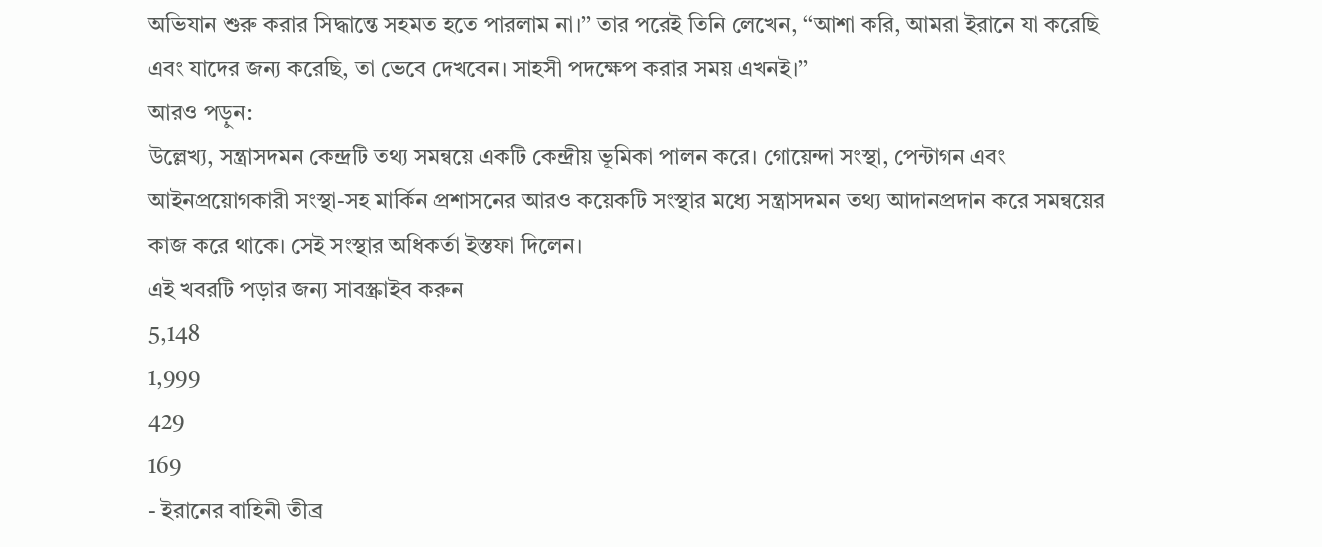অভিযান শুরু করার সিদ্ধান্তে সহমত হতে পারলাম না।’’ তার পরেই তিনি লেখেন, ‘‘আশা করি, আমরা ইরানে যা করেছি এবং যাদের জন্য করেছি, তা ভেবে দেখবেন। সাহসী পদক্ষেপ করার সময় এখনই।’’
আরও পড়ুন:
উল্লেখ্য, সন্ত্রাসদমন কেন্দ্রটি তথ্য সমন্বয়ে একটি কেন্দ্রীয় ভূমিকা পালন করে। গোয়েন্দা সংস্থা, পেন্টাগন এবং আইনপ্রয়োগকারী সংস্থা-সহ মার্কিন প্রশাসনের আরও কয়েকটি সংস্থার মধ্যে সন্ত্রাসদমন তথ্য আদানপ্রদান করে সমন্বয়ের কাজ করে থাকে। সেই সংস্থার অধিকর্তা ইস্তফা দিলেন।
এই খবরটি পড়ার জন্য সাবস্ক্রাইব করুন
5,148
1,999
429
169
- ইরানের বাহিনী তীব্র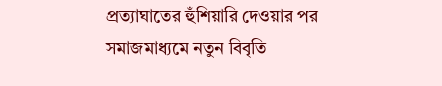প্রত্যাঘাতের হুঁশিয়ারি দেওয়ার পর সমাজমাধ্যমে নতুন বিবৃতি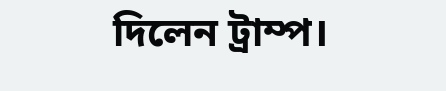দিলেন ট্রাম্প।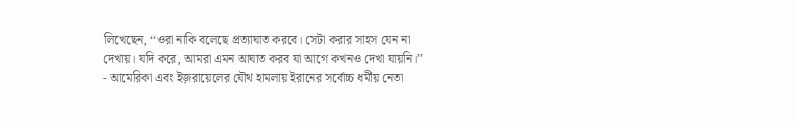লিখেছেন, ‘‘ওরা নাকি বলেছে প্রত্যাঘাত করবে। সেটা করার সাহস যেন না দেখায়। যদি করে, আমরা এমন আঘাত করব যা আগে কখনও দেখা যায়নি।’’
- আমেরিকা এবং ইজ়রায়েলের যৌথ হামলায় ইরানের সর্বোচ্চ ধর্মীয় নেতা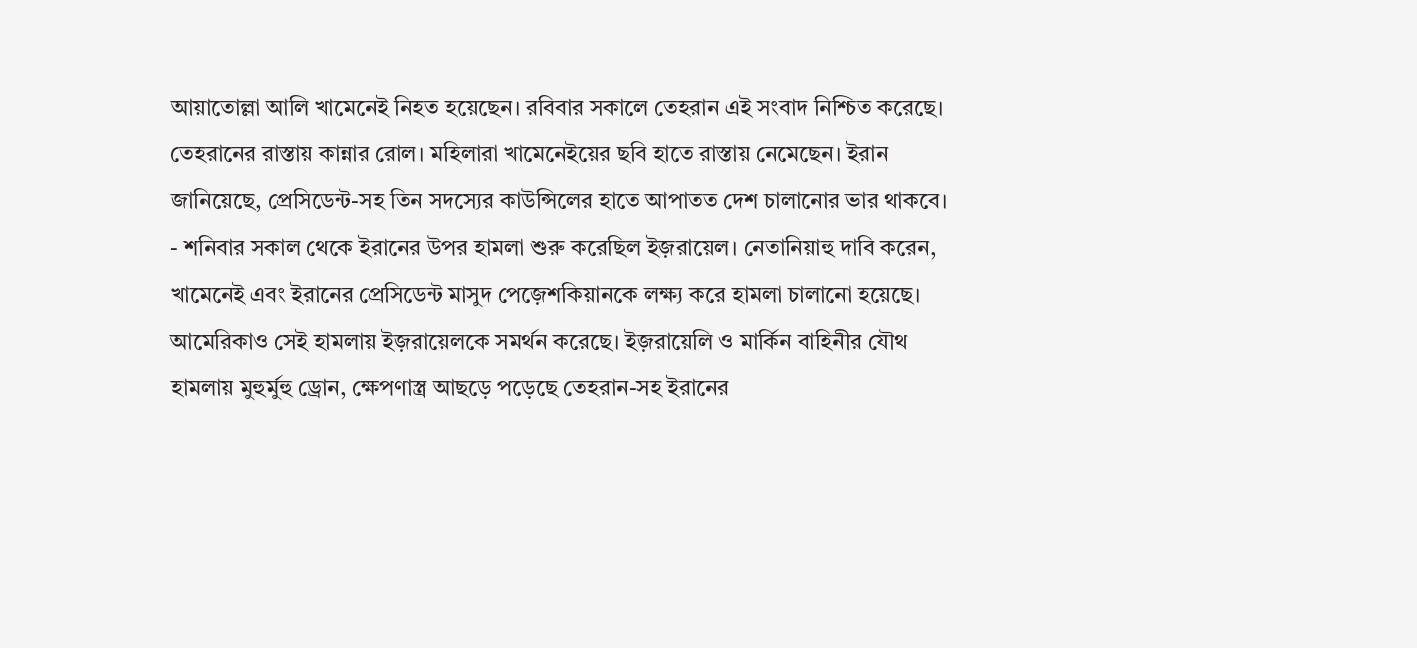আয়াতোল্লা আলি খামেনেই নিহত হয়েছেন। রবিবার সকালে তেহরান এই সংবাদ নিশ্চিত করেছে। তেহরানের রাস্তায় কান্নার রোল। মহিলারা খামেনেইয়ের ছবি হাতে রাস্তায় নেমেছেন। ইরান জানিয়েছে, প্রেসিডেন্ট-সহ তিন সদস্যের কাউন্সিলের হাতে আপাতত দেশ চালানোর ভার থাকবে।
- শনিবার সকাল থেকে ইরানের উপর হামলা শুরু করেছিল ইজ়রায়েল। নেতানিয়াহু দাবি করেন, খামেনেই এবং ইরানের প্রেসিডেন্ট মাসুদ পেজ়েশকিয়ানকে লক্ষ্য করে হামলা চালানো হয়েছে। আমেরিকাও সেই হামলায় ইজ়রায়েলকে সমর্থন করেছে। ইজ়রায়েলি ও মার্কিন বাহিনীর যৌথ হামলায় মুহুর্মুহু ড্রোন, ক্ষেপণাস্ত্র আছড়ে পড়েছে তেহরান-সহ ইরানের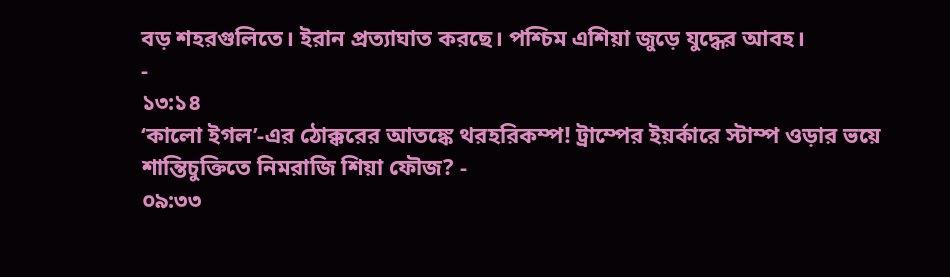বড় শহরগুলিতে। ইরান প্রত্যাঘাত করছে। পশ্চিম এশিয়া জুড়ে যুদ্ধের আবহ।
-
১৩:১৪
‘কালো ইগল’-এর ঠোক্করের আতঙ্কে থরহরিকম্প! ট্রাম্পের ইয়র্কারে স্টাম্প ওড়ার ভয়ে শান্তিচুক্তিতে নিমরাজি শিয়া ফৌজ? -
০৯:৩৩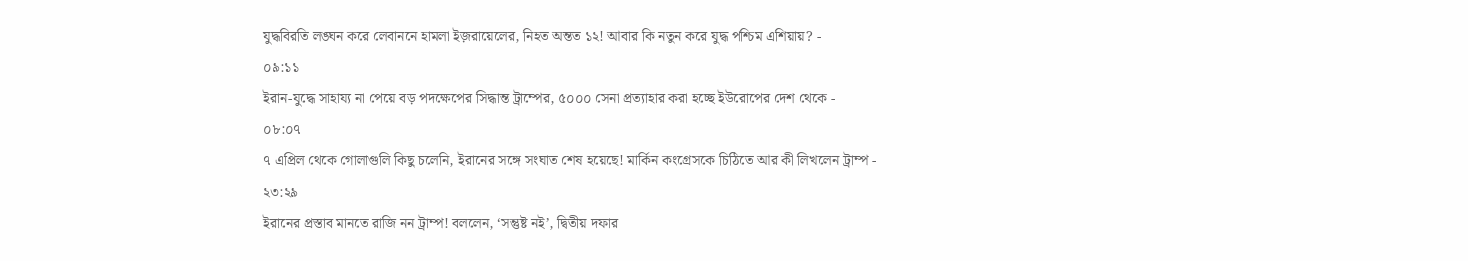যুদ্ধবিরতি লঙ্ঘন করে লেবাননে হামলা ইজ়রায়েলের, নিহত অন্তত ১২! আবার কি নতুন করে যুদ্ধ পশ্চিম এশিয়ায়? -
০৯:১১
ইরান-যুদ্ধে সাহায্য না পেয়ে বড় পদক্ষেপের সিদ্ধান্ত ট্রাম্পের, ৫০০০ সেনা প্রত্যাহার করা হচ্ছে ইউরোপের দেশ থেকে -
০৮:০৭
৭ এপ্রিল থেকে গোলাগুলি কিছু চলেনি, ইরানের সঙ্গে সংঘাত শেষ হয়েছে! মার্কিন কংগ্রেসকে চিঠিতে আর কী লিখলেন ট্রাম্প -
২৩:২৯
ইরানের প্রস্তাব মানতে রাজি নন ট্রাম্প! বললেন, ‘সন্তুষ্ট নই’, দ্বিতীয় দফার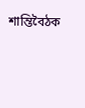শান্তিবৈঠক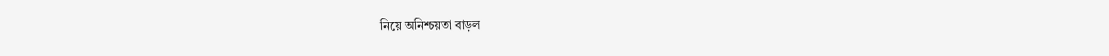নিয়ে অনিশ্চয়তা বাড়ল